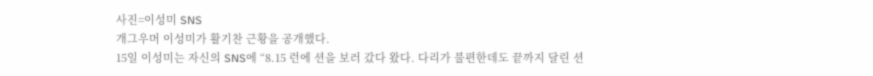사진=이성미 SNS
개그우머 이성미가 활기찬 근황을 공개했다.
15일 이성미는 자신의 SNS에 “8.15 런에 션을 보러 갔다 왔다. 다리가 불편한데도 끝까지 달린 션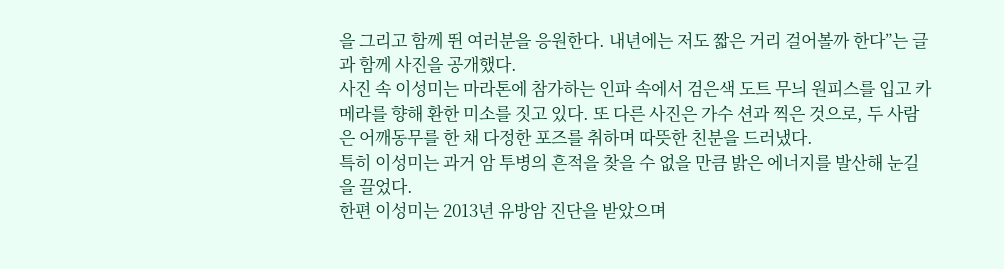을 그리고 함께 뛴 여러분을 응원한다. 내년에는 저도 짧은 거리 걸어볼까 한다”는 글과 함께 사진을 공개했다.
사진 속 이성미는 마라톤에 참가하는 인파 속에서 검은색 도트 무늬 원피스를 입고 카메라를 향해 환한 미소를 짓고 있다. 또 다른 사진은 가수 션과 찍은 것으로, 두 사람은 어깨동무를 한 채 다정한 포즈를 취하며 따뜻한 친분을 드러냈다.
특히 이성미는 과거 암 투병의 흔적을 찾을 수 없을 만큼 밝은 에너지를 발산해 눈길을 끌었다.
한편 이성미는 2013년 유방암 진단을 받았으며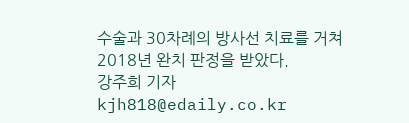수술과 30차례의 방사선 치료를 거쳐 2018년 완치 판정을 받았다.
강주희 기자 kjh818@edaily.co.kr